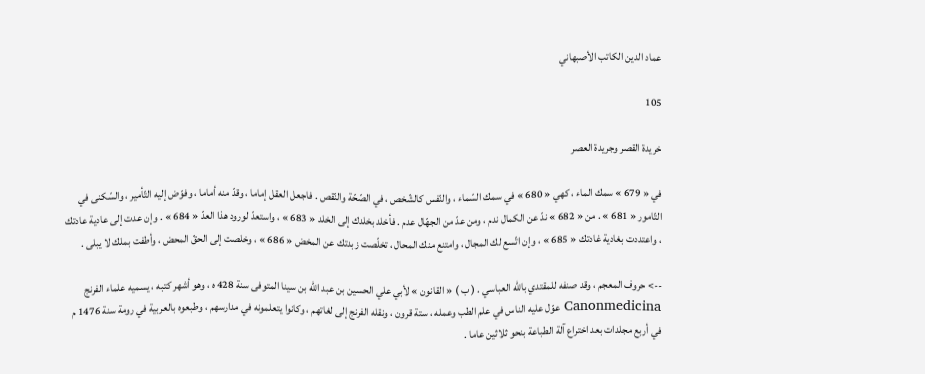عماد الدين الكاتب الأصبهاني

105

خريدة القصر وجريدة العصر

في « 679 » سمك الماء ، كهي « 680 » في سمك السّماء ، والنّفس كالشّخص ، في الصّحّة والنّقص . فاجعل العقل إماما ، وقدّ منه أماما ، وفوّض إليه التّأمير ، والسّكنى في التّامور « 681 » . من « 682 » ندّ عن الكمال ندم ، ومن عدّ من الجهّال عدم . فأخلد بخلدك إلى الخلد « 683 » ، واستعدّ لورود هذا العدّ « 684 » . وإن عدت إلى عادية عادتك ، واعتددت بغادية غادتك « 685 » ، وإن اتّسع لك المجال ، وامتنع منك المحال ، تخلّصت زبدتك عن المخض « 686 » ، وخلصت إلى الحقّ المحض ، وأطفت بملك لا يبلى .

--> حروف المعجم ، وقد صنفه للمقتدي باللّه العباسي . ( ب ) « القانون » لأبي علي الحسين بن عبد اللّه بن سينا المتوفى سنة 428 ه ، وهو أشهر كتبه ، يسميه علماء الفرنج Canonmedicina عوّل عليه الناس في علم الطب وعمله ، ستة قرون ، ونقله الفرنج إلى لغاتهم ، وكانوا يتعلمونه في مدارسهم ، وطبعوه بالعربية في رومة سنة 1476 م في أربع مجلدات بعد اختراع آلة الطباعة بنحو ثلاثين عاما .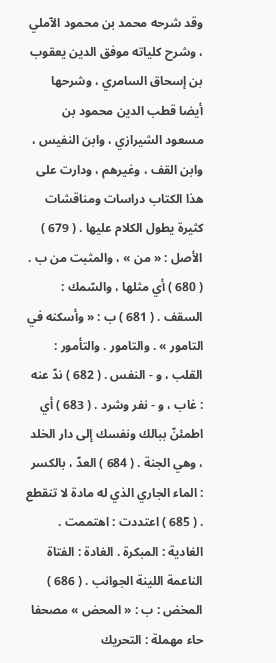وقد شرحه محمد بن محمود الآملي ، وشرح كلياته موفق الدين يعقوب بن إسحاق السامري ، وشرحها أيضا قطب الدين محمود بن مسعود الشيرازي ، وابن النفيس ، وابن القف ، وغيرهم ، ودارت على هذا الكتاب دراسات ومناقشات كثيرة يطول الكلام عليها . ( 679 ) الأصل : « من » ، والمثبت من ب . ( 680 ) أي مثلها ، والسّمك : السقف . ( 681 ) ب : « وأسكنه في التامور » . والتامور . والتأمور : القلب ، و - النفس . ( 682 ) ندّ عنه : غاب ، و - نفر وشرد . ( 683 ) أي اطمئنّ ببالك ونفسك إلى دار الخلد ، وهي الجنة . ( 684 ) العدّ ، بالكسر : الماء الجاري الذي له مادة لا تنقطع . ( 685 ) اعتددت : اهتممت . الغادية : المبكرة . الغادة : الفتاة الناعمة اللينة الجوانب . ( 686 ) المخض : ب : « المحض » مصحفا حاء مهملة : التحريك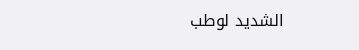الشديد لوطب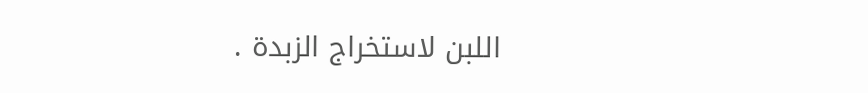اللبن لاستخراج الزبدة .